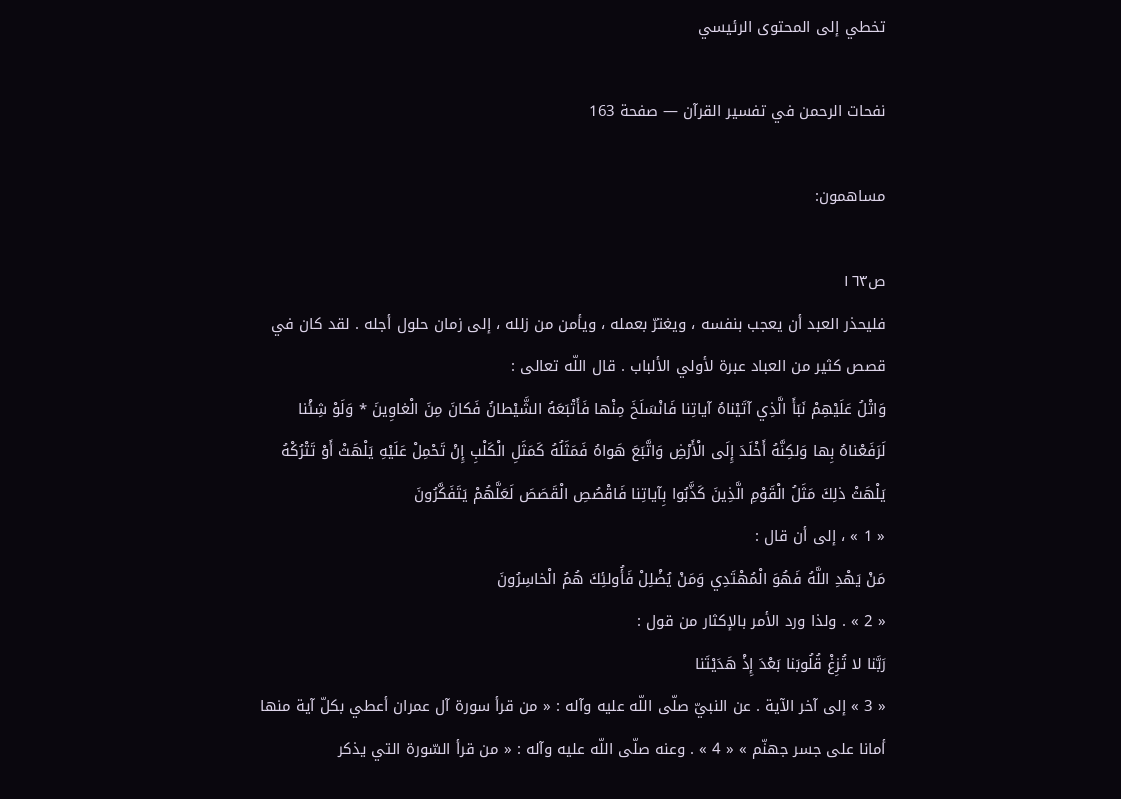تخطي إلى المحتوى الرئيسي

نفحات الرحمن في تفسير القرآن — صفحة 163

مساهمون:

ص١٦٣
فليحذر العبد أن يعجب بنفسه ، ويغترّ بعمله ، ويأمن من زلله ، إلى زمان حلول أجله . لقد كان في قصص كثير من العباد عبرة لأولي الألباب . قال اللّه تعالى :
وَاتْلُ عَلَيْهِمْ نَبَأَ الَّذِي آتَيْناهُ آياتِنا فَانْسَلَخَ مِنْها فَأَتْبَعَهُ الشَّيْطانُ فَكانَ مِنَ الْغاوِينَ * وَلَوْ شِئْنا لَرَفَعْناهُ بِها وَلكِنَّهُ أَخْلَدَ إِلَى الْأَرْضِ وَاتَّبَعَ هَواهُ فَمَثَلُهُ كَمَثَلِ الْكَلْبِ إِنْ تَحْمِلْ عَلَيْهِ يَلْهَثْ أَوْ تَتْرُكْهُ يَلْهَثْ ذلِكَ مَثَلُ الْقَوْمِ الَّذِينَ كَذَّبُوا بِآياتِنا فَاقْصُصِ الْقَصَصَ لَعَلَّهُمْ يَتَفَكَّرُونَ
« 1 » ، إلى أن قال :
مَنْ يَهْدِ اللَّهُ فَهُوَ الْمُهْتَدِي وَمَنْ يُضْلِلْ فَأُولئِكَ هُمُ الْخاسِرُونَ
« 2 » . ولذا ورد الأمر بالإكثار من قول :
رَبَّنا لا تُزِغْ قُلُوبَنا بَعْدَ إِذْ هَدَيْتَنا
« 3 » إلى آخر الآية . عن النبيّ صلّى اللّه عليه وآله : « من قرأ سورة آل عمران أعطي بكلّ آية منها أمانا على جسر جهنّم » « 4 » . وعنه صلّى اللّه عليه وآله : « من قرأ السّورة التي يذكر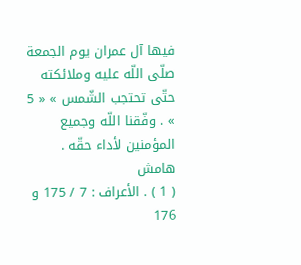فيها آل عمران يوم الجمعة صلّى اللّه عليه وملائكته حتّى تحتجب الشّمس » « 5 » . وفّقنا اللّه وجميع المؤمنين لأداء حقّه .
هامش
( 1 ) . الأعراف : 7 / 175 و 176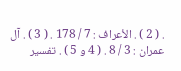. ( 2 ) . الأعراف : 7 / 178 . ( 3 ) . آل عمران : 3 / 8 . ( 4 و 5 ) . تفسير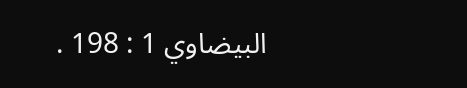البيضاوي 1 : 198 .